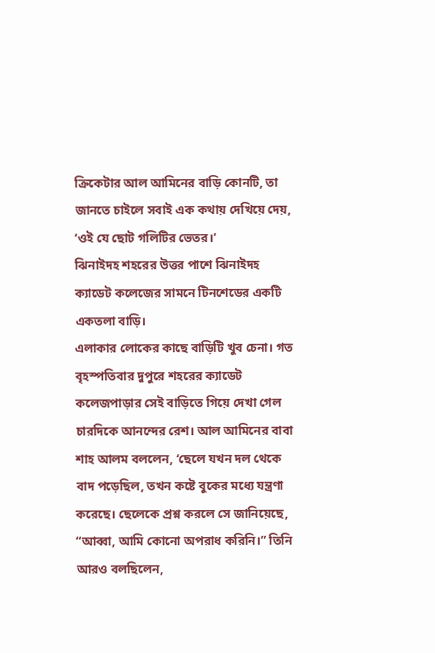ক্রিকেটার আল আমিনের বাড়ি কোনটি, তা জানতে চাইলে সবাই এক কথায় দেখিয়ে দেয়, ‘ওই যে ছোট গলিটির ভেতর।’
ঝিনাইদহ শহরের উত্তর পাশে ঝিনাইদহ ক্যাডেট কলেজের সামনে টিনশেডের একটি একতলা বাড়ি।
এলাকার লোকের কাছে বাড়িটি খুব চেনা। গত বৃহস্পতিবার দুপুরে শহরের ক্যাডেট কলেজপাড়ার সেই বাড়িতে গিয়ে দেখা গেল চারদিকে আনন্দের রেশ। আল আমিনের বাবা শাহ আলম বললেন, ‘ছেলে যখন দল থেকে বাদ পড়েছিল, তখন কষ্টে বুকের মধ্যে যন্ত্রণা করেছে। ছেলেকে প্রশ্ন করলে সে জানিয়েছে, “আব্বা, আমি কোনো অপরাধ করিনি।” তিনি আরও বলছিলেন,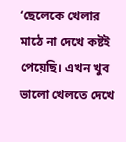‘ছেলেকে খেলার মাঠে না দেখে কষ্টই পেয়েছি। এখন খুব ভালো খেলতে দেখে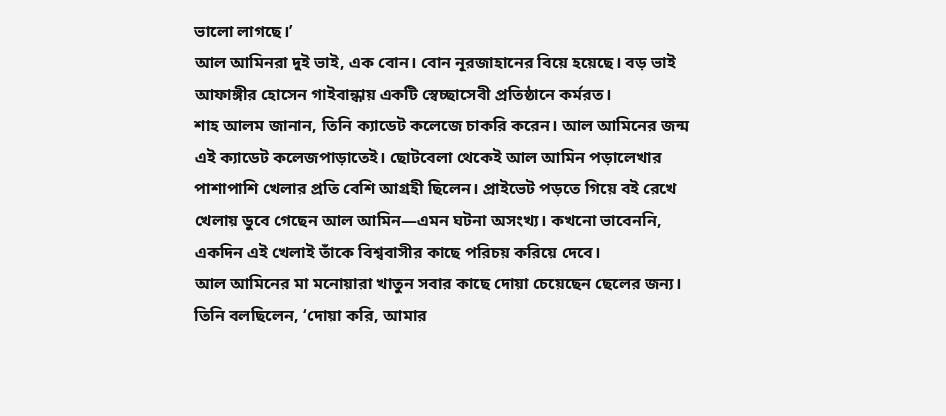ভালো লাগছে।’
আল আমিনরা দুই ভাই, এক বোন। বোন নূরজাহানের বিয়ে হয়েছে। বড় ভাই আফাঙ্গীর হোসেন গাইবান্ধায় একটি স্বেচ্ছাসেবী প্রতিষ্ঠানে কর্মরত।
শাহ আলম জানান, তিনি ক্যাডেট কলেজে চাকরি করেন। আল আমিনের জন্ম এই ক্যাডেট কলেজপাড়াতেই। ছোটবেলা থেকেই আল আমিন পড়ালেখার পাশাপাশি খেলার প্রতি বেশি আগ্রহী ছিলেন। প্রাইভেট পড়তে গিয়ে বই রেখে খেলায় ডুবে গেছেন আল আমিন—এমন ঘটনা অসংখ্য। কখনো ভাবেননি, একদিন এই খেলাই তাঁকে বিশ্ববাসীর কাছে পরিচয় করিয়ে দেবে।
আল আমিনের মা মনোয়ারা খাতুন সবার কাছে দোয়া চেয়েছেন ছেলের জন্য। তিনি বলছিলেন, ‘দোয়া করি, আমার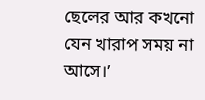ছেলের আর কখনো যেন খারাপ সময় না আসে।’